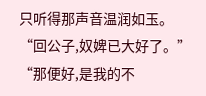只听得那声音温润如玉。
“回公子,奴婢已大好了。”
“那便好,是我的不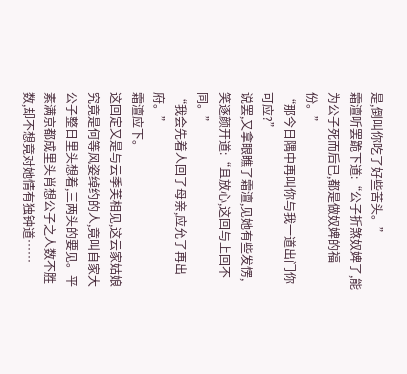是,倒叫你吃了好些苦头。”
霜澶听罢跪下道:“公子折煞奴婢了,能为公子死而后已,都是做奴婢的福份。”
“那今日隅中再叫你与我一道出门你可应?”
说罢,又拿眼瞧了霜澶,见她有些发愣,笑逐颜开道:“且放心,这回与上回不同。”
“我会先着人回了母亲,应允了再出府。”
霜澶应下。
这回定又是与云季芙相见,这云家姑娘究竟是何等风姿绰约的人,竟叫自家大公子整日里头想着,三两头的要见。平素满京都成里头肖想公子之人数不胜数,却不想竟对她情有独钟道……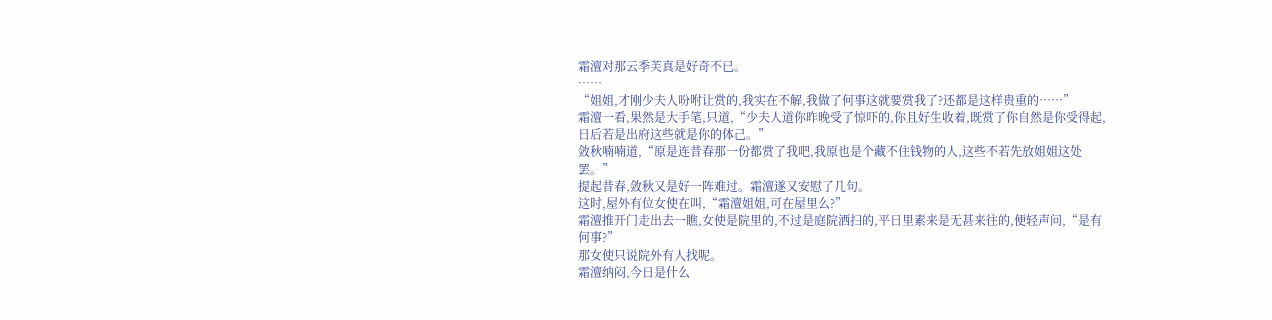霜澶对那云季芙真是好奇不已。
……
“姐姐,才刚少夫人吩咐让赏的,我实在不解,我做了何事这就要赏我了?还都是这样贵重的……”
霜澶一看,果然是大手笔,只道,“少夫人道你昨晚受了惊吓的,你且好生收着,既赏了你自然是你受得起,日后若是出府这些就是你的体己。”
敛秋喃喃道,“原是连昔春那一份都赏了我吧,我原也是个藏不住钱物的人,这些不若先放姐姐这处罢。”
提起昔春,敛秋又是好一阵难过。霜澶遂又安慰了几句。
这时,屋外有位女使在叫,“霜澶姐姐,可在屋里么?”
霜澶推开门走出去一瞧,女使是院里的,不过是庭院洒扫的,平日里素来是无甚来往的,便轻声问,“是有何事?”
那女使只说院外有人找呢。
霜澶纳闷,今日是什么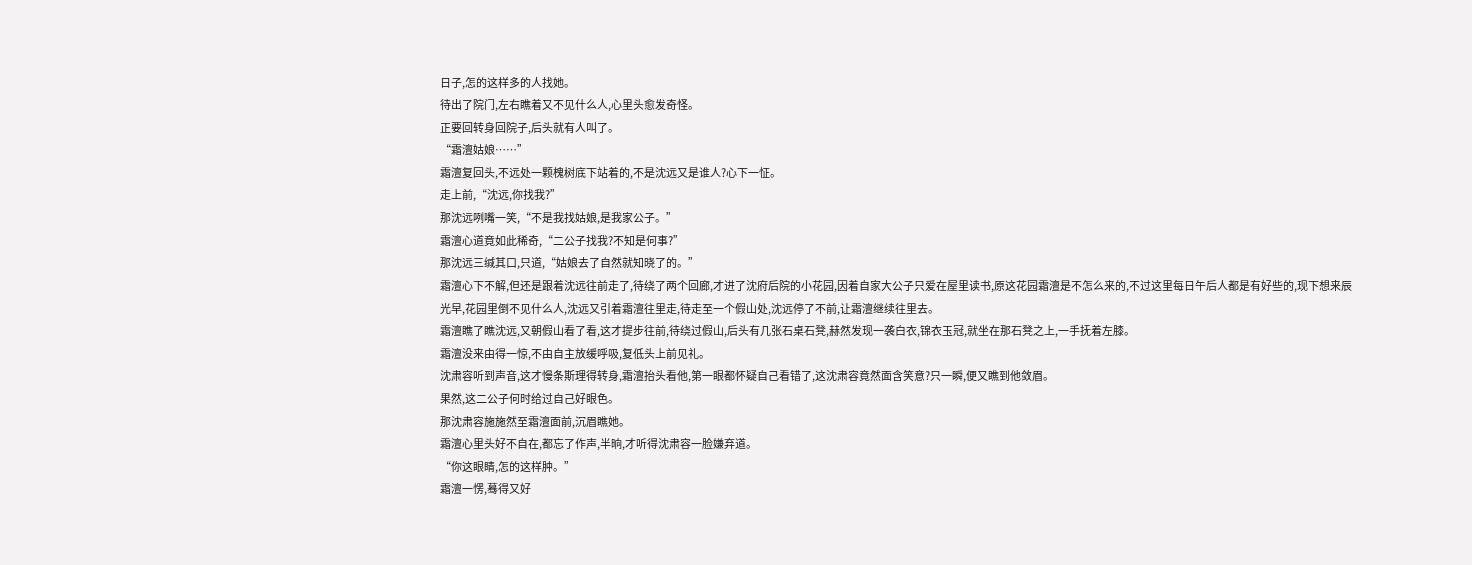日子,怎的这样多的人找她。
待出了院门,左右瞧着又不见什么人,心里头愈发奇怪。
正要回转身回院子,后头就有人叫了。
“霜澶姑娘……”
霜澶复回头,不远处一颗槐树底下站着的,不是沈远又是谁人?心下一怔。
走上前,“沈远,你找我?”
那沈远咧嘴一笑,“不是我找姑娘,是我家公子。”
霜澶心道竟如此稀奇,“二公子找我?不知是何事?”
那沈远三缄其口,只道,“姑娘去了自然就知晓了的。”
霜澶心下不解,但还是跟着沈远往前走了,待绕了两个回廊,才进了沈府后院的小花园,因着自家大公子只爱在屋里读书,原这花园霜澶是不怎么来的,不过这里每日午后人都是有好些的,现下想来辰光早,花园里倒不见什么人,沈远又引着霜澶往里走,待走至一个假山处,沈远停了不前,让霜澶继续往里去。
霜澶瞧了瞧沈远,又朝假山看了看,这才提步往前,待绕过假山,后头有几张石桌石凳,赫然发现一袭白衣,锦衣玉冠,就坐在那石凳之上,一手抚着左膝。
霜澶没来由得一惊,不由自主放缓呼吸,复低头上前见礼。
沈肃容听到声音,这才慢条斯理得转身,霜澶抬头看他,第一眼都怀疑自己看错了,这沈肃容竟然面含笑意?只一瞬,便又瞧到他敛眉。
果然,这二公子何时给过自己好眼色。
那沈肃容施施然至霜澶面前,沉眉瞧她。
霜澶心里头好不自在,都忘了作声,半晌,才听得沈肃容一脸嫌弃道。
“你这眼睛,怎的这样肿。”
霜澶一愣,蓦得又好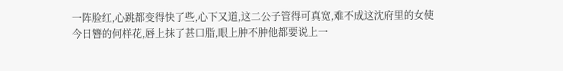一阵脸红,心跳都变得快了些,心下又道,这二公子管得可真宽,难不成这沈府里的女使今日簪的何样花,唇上抹了甚口脂,眼上肿不肿他都要说上一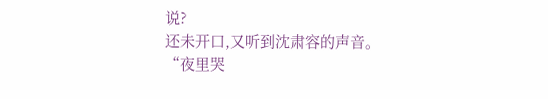说?
还未开口,又听到沈肃容的声音。
“夜里哭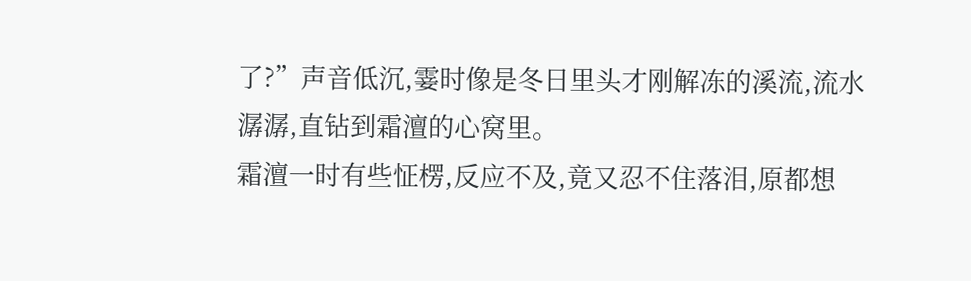了?”声音低沉,霎时像是冬日里头才刚解冻的溪流,流水潺潺,直钻到霜澶的心窝里。
霜澶一时有些怔楞,反应不及,竟又忍不住落泪,原都想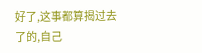好了,这事都算揭过去了的,自己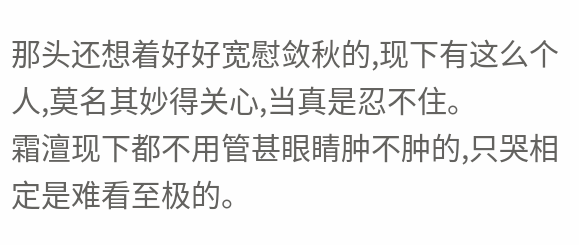那头还想着好好宽慰敛秋的,现下有这么个人,莫名其妙得关心,当真是忍不住。
霜澶现下都不用管甚眼睛肿不肿的,只哭相定是难看至极的。